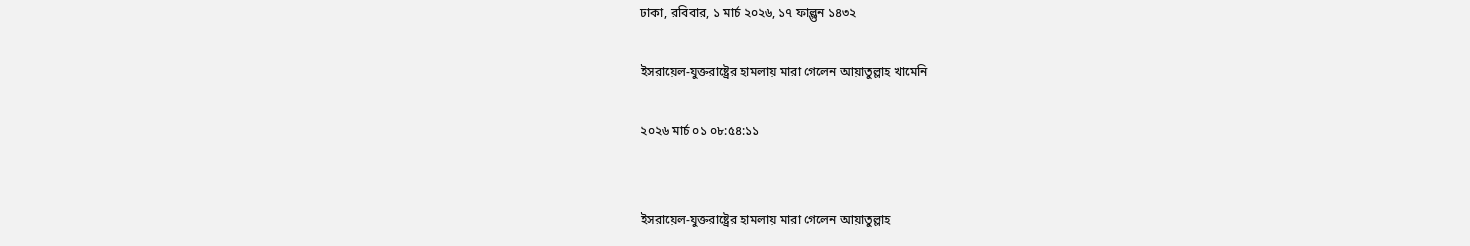ঢাকা, রবিবার, ১ মার্চ ২০২৬, ১৭ ফাল্গুন ১৪৩২

ইসরায়েল-যুক্তরাষ্ট্রের হামলায় মারা গেলেন আয়াতুল্লাহ খামেনি

২০২৬ মার্চ ০১ ০৮:৫৪:১১


ইসরায়েল-যুক্তরাষ্ট্রের হামলায় মারা গেলেন আয়াতুল্লাহ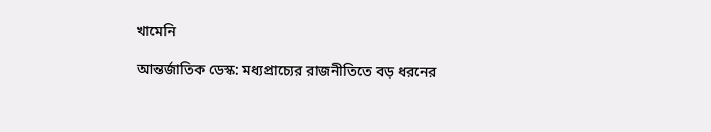খামেনি

আন্তর্জাতিক ডেস্ক: মধ্যপ্রাচ্যের রাজনীতিতে বড় ধরনের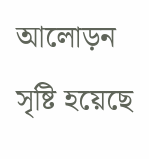আলোড়ন সৃষ্টি হয়েছে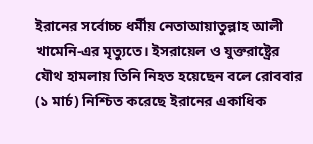ইরানের সর্বোচ্চ ধর্মীয় নেতাআয়াতুল্লাহ আলী খামেনি-এর মৃত্যুতে। ইসরায়েল ও যুক্তরাষ্ট্রের যৌথ হামলায় তিনি নিহত হয়েছেন বলে রোববার (১ মার্চ) নিশ্চিত করেছে ইরানের একাধিক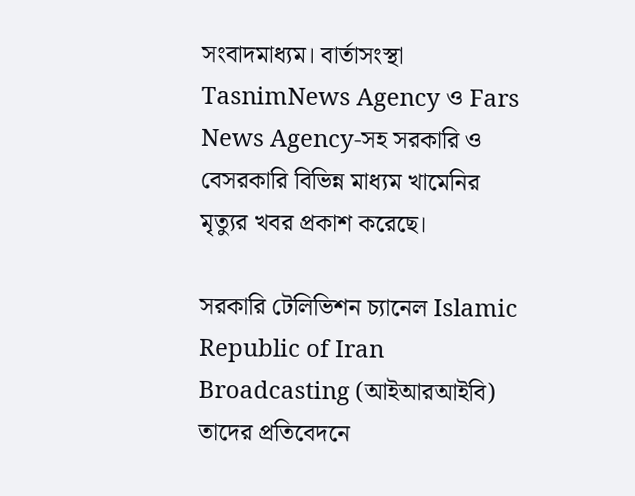সংবাদমাধ্যম। বার্তাসংস্থা TasnimNews Agency ও Fars News Agency-সহ সরকারি ও বেসরকারি বিভিন্ন মাধ্যম খামেনির মৃত্যুর খবর প্রকাশ করেছে।

সরকারি টেলিভিশন চ্যানেল Islamic Republic of Iran Broadcasting (আইআরআইবি) তাদের প্রতিবেদনে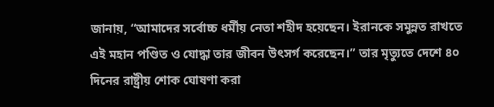জানায়, “আমাদের সর্বোচ্চ ধর্মীয় নেতা শহীদ হয়েছেন। ইরানকে সমুন্নত রাখতে এই মহান পণ্ডিত ও যোদ্ধা তার জীবন উৎসর্গ করেছেন।” তার মৃত্যুতে দেশে ৪০ দিনের রাষ্ট্রীয় শোক ঘোষণা করা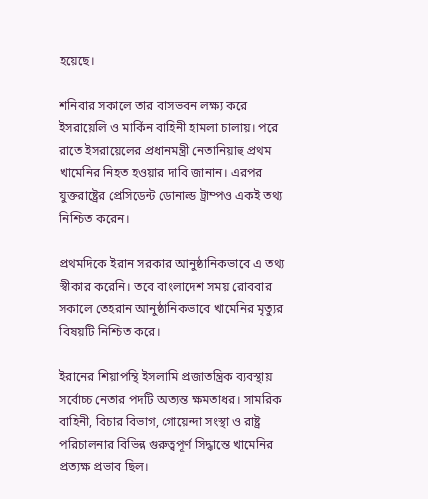হয়েছে।

শনিবার সকালে তার বাসভবন লক্ষ্য করে ইসরায়েলি ও মার্কিন বাহিনী হামলা চালায়। পরে রাতে ইসরায়েলের প্রধানমন্ত্রী নেতানিয়াহু প্রথম খামেনির নিহত হওয়ার দাবি জানান। এরপর যুক্তরাষ্ট্রের প্রেসিডেন্ট ডোনাল্ড ট্রাম্পও একই তথ্য নিশ্চিত করেন।

প্রথমদিকে ইরান সরকার আনুষ্ঠানিকভাবে এ তথ্য স্বীকার করেনি। তবে বাংলাদেশ সময় রোববার সকালে তেহরান আনুষ্ঠানিকভাবে খামেনির মৃত্যুর বিষয়টি নিশ্চিত করে।

ইরানের শিয়াপন্থি ইসলামি প্রজাতন্ত্রিক ব্যবস্থায় সর্বোচ্চ নেতার পদটি অত্যন্ত ক্ষমতাধর। সামরিক বাহিনী, বিচার বিভাগ, গোয়েন্দা সংস্থা ও রাষ্ট্র পরিচালনার বিভিন্ন গুরুত্বপূর্ণ সিদ্ধান্তে খামেনির প্রত্যক্ষ প্রভাব ছিল।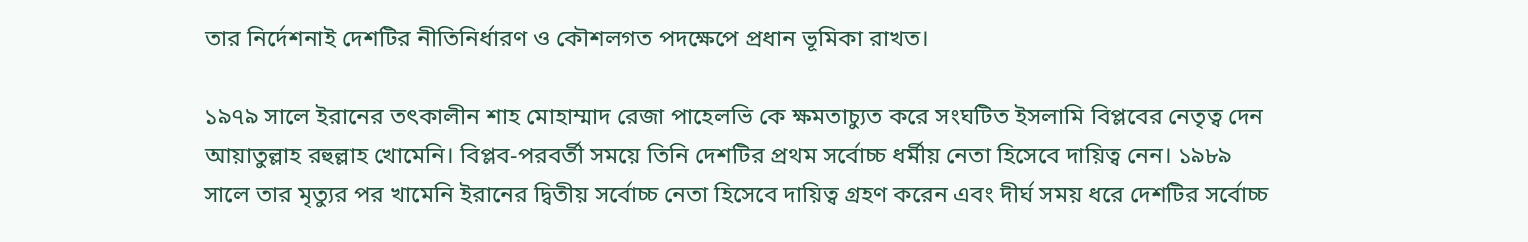তার নির্দেশনাই দেশটির নীতিনির্ধারণ ও কৌশলগত পদক্ষেপে প্রধান ভূমিকা রাখত।

১৯৭৯ সালে ইরানের তৎকালীন শাহ মোহাম্মাদ রেজা পাহেলভি কে ক্ষমতাচ্যুত করে সংঘটিত ইসলামি বিপ্লবের নেতৃত্ব দেন আয়াতুল্লাহ রহুল্লাহ খোমেনি। বিপ্লব-পরবর্তী সময়ে তিনি দেশটির প্রথম সর্বোচ্চ ধর্মীয় নেতা হিসেবে দায়িত্ব নেন। ১৯৮৯ সালে তার মৃত্যুর পর খামেনি ইরানের দ্বিতীয় সর্বোচ্চ নেতা হিসেবে দায়িত্ব গ্রহণ করেন এবং দীর্ঘ সময় ধরে দেশটির সর্বোচ্চ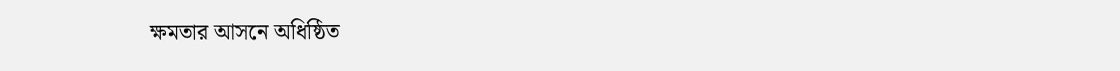ক্ষমতার আসনে অধিষ্ঠিত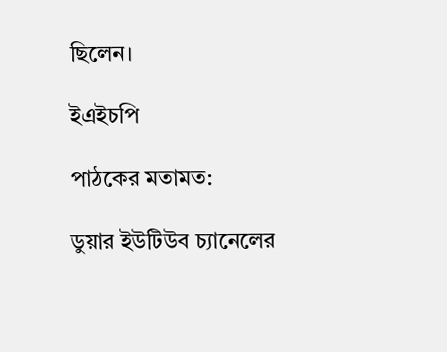ছিলেন।

ইএইচপি

পাঠকের মতামত:

ডুয়ার ইউটিউব চ্যানেলের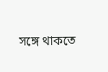সঙ্গে থাকতে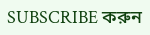SUBSCRIBE করুন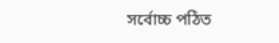সর্বোচ্চ পঠিত